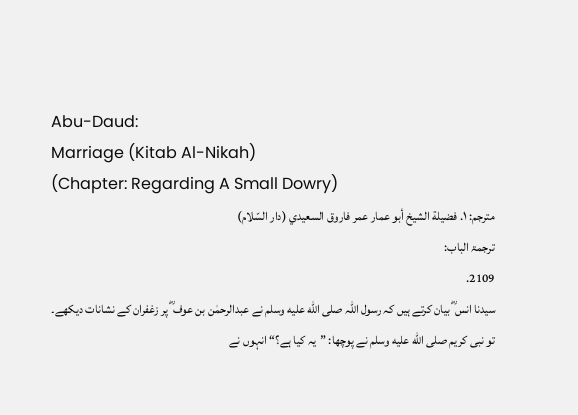Abu-Daud:
Marriage (Kitab Al-Nikah)
(Chapter: Regarding A Small Dowry)
مترجم: ١. فضيلة الشيخ أبو عمار عمر فاروق السعيدي (دار السّلام)
ترجمۃ الباب:
2109.
سیدنا انس ؓ بیان کرتے ہیں کہ رسول اللہ صلى الله عليه وسلم نے عبدالرحمٰن بن عوف ؓ پر زغفران کے نشانات دیکھے۔ تو نبی کریم صلى الله عليه وسلم نے پوچھا: ”یہ کیا ہے؟“ انہوں نے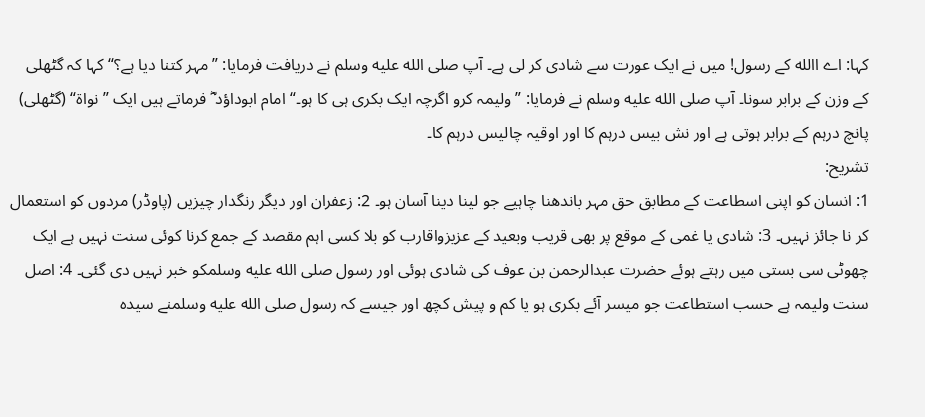کہا: اے االله کے رسول! میں نے ایک عورت سے شادی کر لی ہے۔ آپ صلى الله عليه وسلم نے دریافت فرمایا: ”مہر کتنا دیا ہے؟“ کہا کہ گٹھلی کے وزن کے برابر سونا۔ آپ صلى الله عليه وسلم نے فرمایا: ”ولیمہ کرو اگرچہ ایک بکری ہی کا ہو۔“ امام ابوداؤد ؓ فرماتے ہیں ایک ”نواة“ (گٹھلی) پانچ درہم کے برابر ہوتی ہے اور نش بیس درہم کا اور اوقیہ چالیس درہم کا۔
تشریح:
1: انسان کو اپنی اسطاعت کے مطابق حق مہر باندھنا چاہیے جو لینا دینا آسان ہو۔ 2: زعفران اور دیگر رنگدار چیزیں (پاوڈر) مردوں کو استعمال کر نا جائز نہیں۔ 3: شادی یا غمی کے موقع پر بھی قریب وبعید کے عزیزواقارب کو بلا کسی اہم مقصد کے جمع کرنا کوئی سنت نہیں ہے ایک چھوٹی سی بستی میں رہتے ہوئے حضرت عبدالرحمن بن عوف کی شادی ہوئی اور رسول صلى الله عليه وسلمکو خبر نہیں دی گئی۔ 4: اصل سنت ولیمہ ہے حسب استطاعت جو میسر آئے بکری ہو یا کم و پیش کچھ اور جیسے کہ رسول صلى الله عليه وسلمنے سیدہ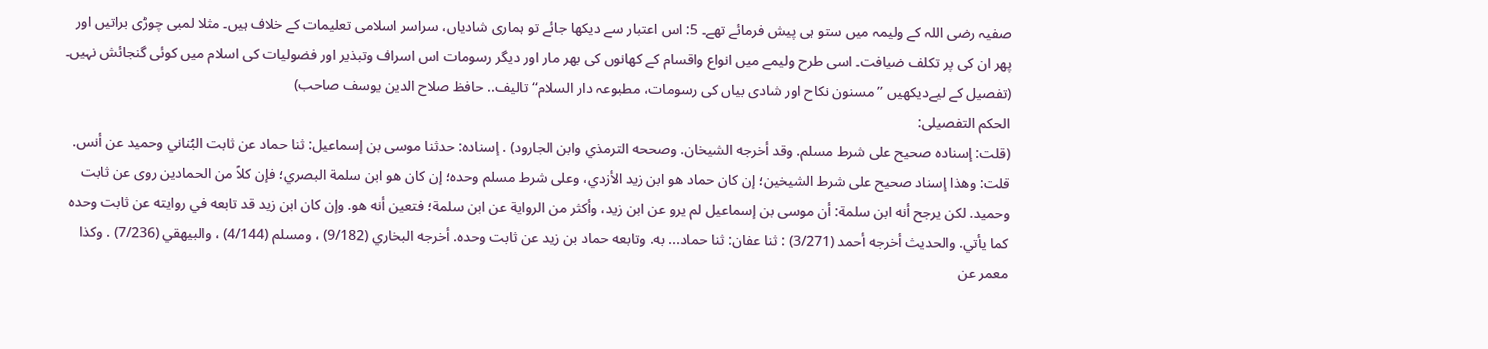صفیہ رضی اللہ کے ولیمہ میں ستو ہی پیش فرمائے تھے۔ 5: اس اعتبار سے دیکھا جائے تو ہماری شادیاں، سراسر اسلامی تعلیمات کے خلاف ہیں۔ مثلا لمبی چوڑی براتیں اور پھر ان کی پر تکلف ضیافت۔ اسی طرح ولیمے میں انواع واقسام کے کھانوں کی بھر مار اور دیگر رسومات اس اسراف وتبذیر اور فضولیات کی اسلام میں کوئی گنجائش نہیں۔ (تفصیل کے لیےدیکھیں ’’مسنون نکاح اور شادی بیاں کی رسومات، مطبوعہ دار السلام‘‘ تالیف.. حافظ صلاح الدین یوسف صاحب)
الحکم التفصیلی:
(قلت: إسناده صحيح على شرط مسلم. وقد أخرجه الشيخان. وصححه الترمذي وابن الجارود) . إسناده: حدثنا موسى بن إسماعيل: ثنا حماد عن ثابت البُناني وحميد عن أنس.
قلت: وهذا إسناد صحيح على شرط الشيخين؛ إن كان حماد هو ابن زيد الأزدي، وعلى شرط مسلم وحده؛ إن كان هو ابن سلمة البصري؛ فإن كلاً من الحمادين روى عن ثابت وحميد. لكن يرجح أنه ابن سلمة: أن موسى بن إسماعيل لم يرو عن ابن زيد، وأكثر من الرواية عن ابن سلمة؛ فتعين أنه هو. وإن كان ابن زيد قد تابعه في روايته عن ثابت وحده كما يأتي. والحديث أخرجه أحمد (3/271) : ثنا عفان: ثنا حماد... به. وتابعه حماد بن زيد عن ثابت وحده. أخرجه البخاري (9/182) ، ومسلم (4/144) ، والبيهقي (7/236) . وكذا معمر عن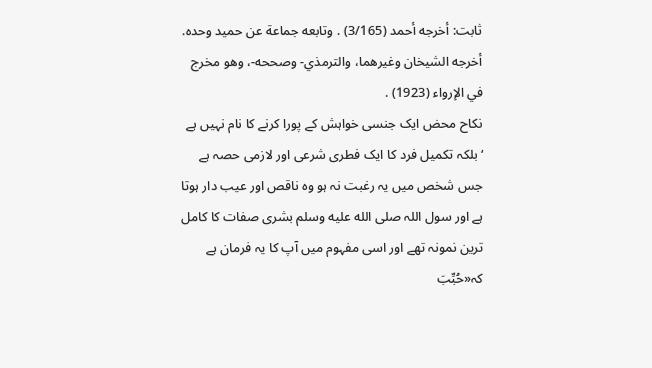ثابت: أخرجه أحمد (3/165) . وتابعه جماعة عن حميد وحده. أخرجه الشيخان وغيرهما، والترمذي- وصححه-، وهو مخرج في الإرواء (1923) .
نکاح محض ایک جنسی خواہش کے پورا کرنے کا نام نہیں ہے ‘بلکہ تکمیل فرد کا ایک فطری شرعی اور لازمی حصہ ہے جس شخص میں یہ رغبت نہ ہو وہ ناقص اور عیب دار ہوتا ہے اور سول اللہ صلى الله عليه وسلم بشری صفات کا کامل ترین نمونہ تھے اور اسی مفہوم میں آپ کا یہ فرمان ہے کہ«حُبِّبَ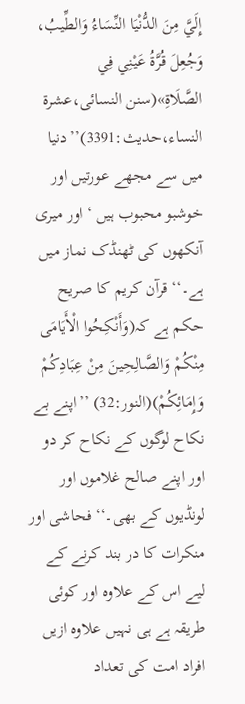إِلَيَّ مِنَ الدُّنْيَا النِّسَاءُ وَالطِّيبُ، وَجُعِلَ قُرَّةُ عَيْنِي فِي الصَّلَاةِ»(سنن النسائی،عشرۃ النساء،حدیث:3391)’’دنیا میں سے مجھے عورتیں اور خوشبو محبوب ہیں ‘اور میری آنکھوں کی ٹھنڈک نماز میں ہے۔‘‘قرآن کریم کا صریح حکم ہے کہ(وَأَنْكِحُوا الْأَيَامَى مِنْكُمْ وَالصَّالِحِينَ مِنْ عِبَادِكُمْ وَإِمَائِكُمْ)(النور:32) ’’اپنے بے نکاح لوگوں کے نکاح کر دو اور اپنے صالح غلاموں اور لونڈیوں کے بھی۔‘‘ فحاشی اور منکرات کا در بند کرنے کے لیے اس کے علاوہ اور کوئی طریقہ ہے ہی نہیں علاوہ ازیں افراد امت کی تعداد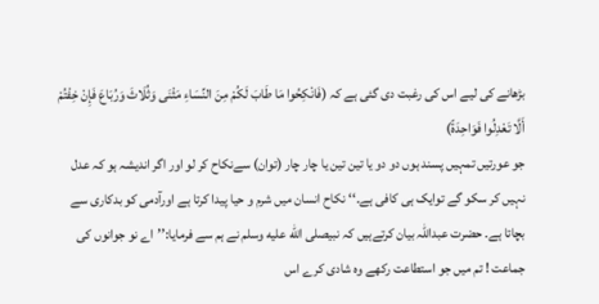بڑھانے کی لیے اس کی رغبت دی گئی ہے کہ (فَانْكِحُوا مَا طَابَ لَكُمْ مِنَ النِّسَاءِ مَثْنَى وَثُلَاثَ وَرُبَاعَ فَإِنْ خِفْتُمْ أَلَّا تَعْدِلُوا فَوَاحِدَةً)
جو عورتیں تمہیں پسند ہوں دو دو یا تین تین یا چار چار (توان) سےنکاح کر لو اور اگر اندیشہ ہو کہ عدل نہیں کر سکو گے توایک ہی کافی ہے۔‘‘ نکاح انسان میں شرم و حیا پیدا کرتا ہے اورآدمی کو بدکاری سے بچاتا ہے۔ حضرت عبداللہ بیان کرتےہیں کہ نبیصلى الله عليه وسلم نے ہم سے فرمایا:’’اے نو جوانوں کی جماعت ! تم میں جو استطاعت رکھے وہ شادی کرے اس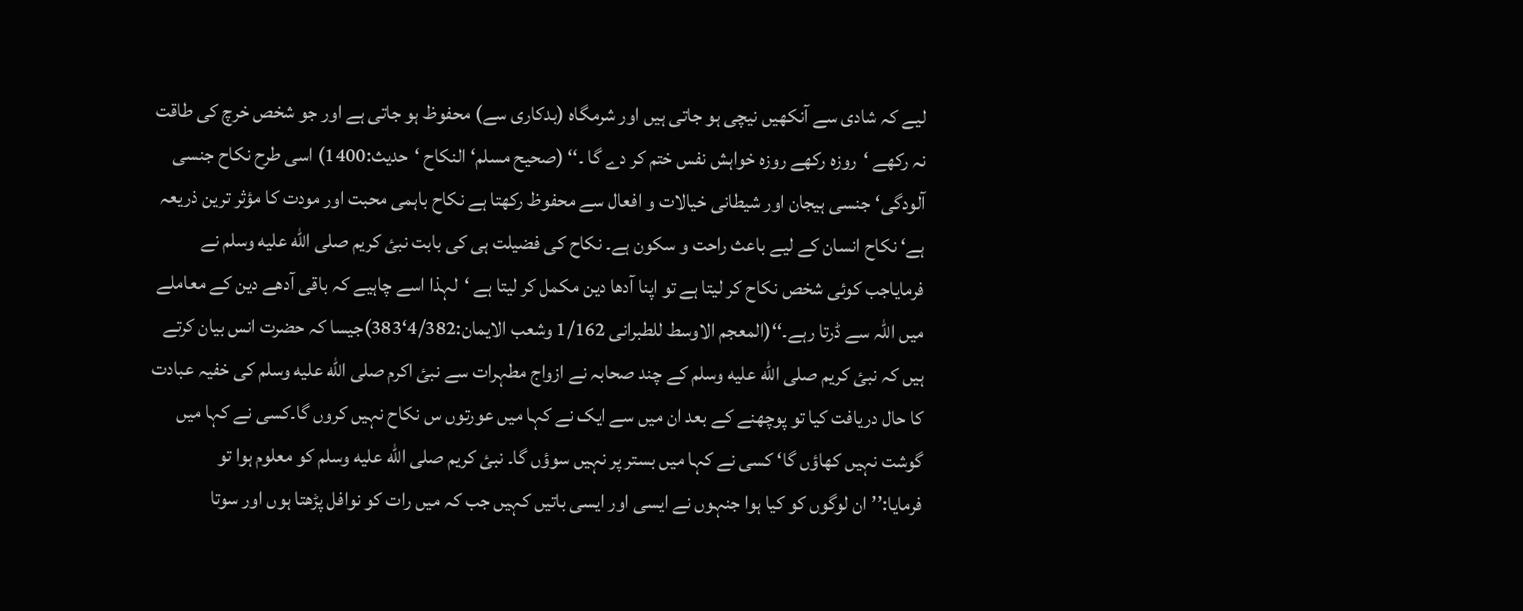لیے کہ شادی سے آنکھیں نیچی ہو جاتی ہیں اور شرمگاہ (بدکاری سے) محفوظ ہو جاتی ہے اور جو شخص خرچ کی طاقت نہ رکھے ‘روزہ رکھے روزہ خواہش نفس ختم کر دے گا ۔‘‘ (صحیح مسلم‘النکاح ‘حدیث:1400) اسی طرح نکاح جنسی آلودگی‘جنسی ہیجان اور شیطانی خیالات و افعال سے محفوظ رکھتا ہے نکاح باہمی محبت اور مودت کا مؤثر ترین ذریعہ ہے‘ نکاح انسان کے لیے باعث راحت و سکون ہے۔ نکاح کی فضیلت ہی کی بابت نبئ کریم صلى الله عليه وسلم نے فرمایاجب کوئی شخص نکاح کر لیتا ہے تو اپنا آدھا دین مکمل کر لیتا ہے ‘لہذا اسے چاہیے کہ باقی آدھے دین کے معاملے میں اللہ سے ڈرتا رہے۔‘‘(المعجم الاوسط للطبرانی 1/162 وشعب الایمان:4/382‘383)جیسا کہ حضرت انس بیان کرتے ہیں کہ نبئ کریم صلى الله عليه وسلم کے چند صحابہ نے ازواج مطہرات سے نبئ اکرم صلى الله عليه وسلم کی خفیہ عبادت کا حال دریافت کیا تو پوچھنے کے بعد ان میں سے ایک نے کہا میں عورتوں س نکاح نہیں کروں گا۔کسی نے کہا میں گوشت نہیں کھاؤں گا‘ کسی نے کہا میں بستر پر نہیں سوؤں گا۔ نبئ کریم صلى الله عليه وسلم کو معلوم ہوا تو فرمایا:’’ان لوگوں کو کیا ہوا جنہوں نے ایسی اور ایسی باتیں کہیں جب کہ میں رات کو نوافل پڑھتا ہوں اور سوتا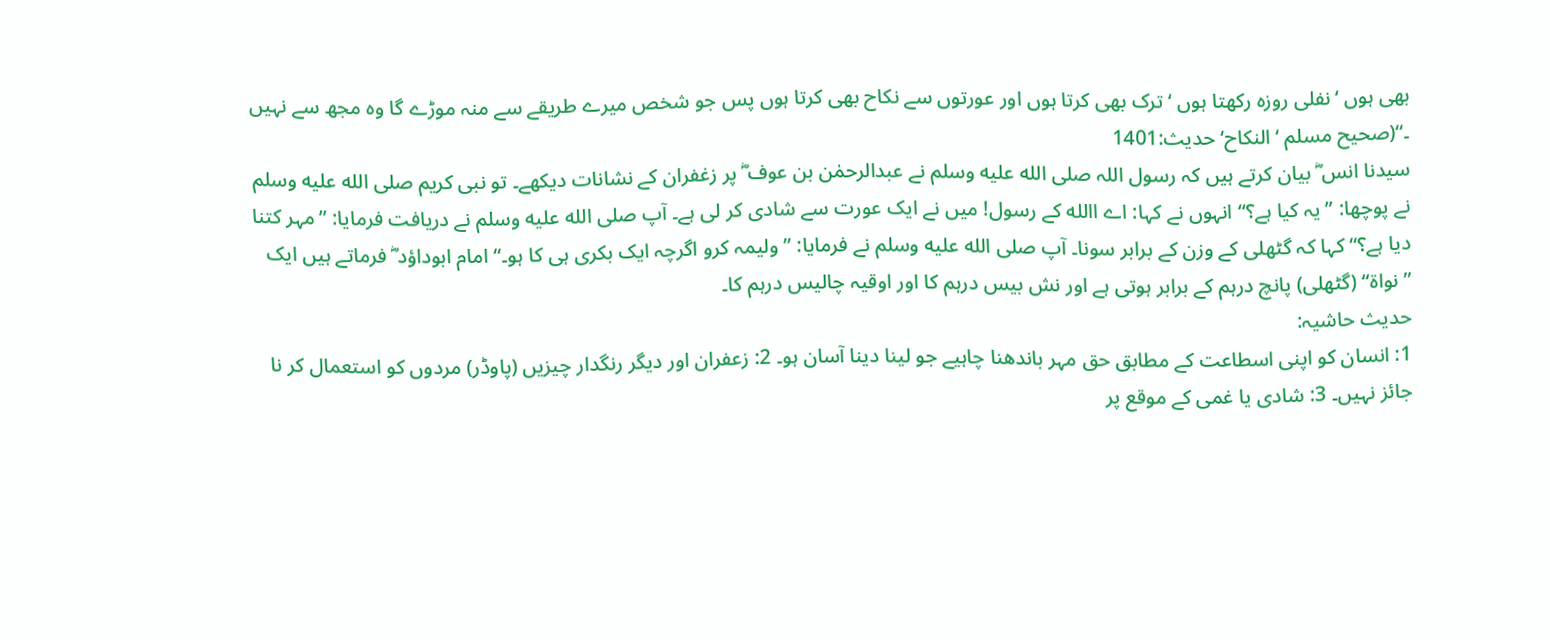بھی ہوں ‘نفلی روزہ رکھتا ہوں ‘ترک بھی کرتا ہوں اور عورتوں سے نکاح بھی کرتا ہوں پس جو شخص میرے طریقے سے منہ موڑے گا وہ مجھ سے نہیں ۔‘‘(صحیح مسلم ‘النکاح‘حدیث:1401
سیدنا انس ؓ بیان کرتے ہیں کہ رسول اللہ صلى الله عليه وسلم نے عبدالرحمٰن بن عوف ؓ پر زغفران کے نشانات دیکھے۔ تو نبی کریم صلى الله عليه وسلم نے پوچھا: ”یہ کیا ہے؟“ انہوں نے کہا: اے االله کے رسول! میں نے ایک عورت سے شادی کر لی ہے۔ آپ صلى الله عليه وسلم نے دریافت فرمایا: ”مہر کتنا دیا ہے؟“ کہا کہ گٹھلی کے وزن کے برابر سونا۔ آپ صلى الله عليه وسلم نے فرمایا: ”ولیمہ کرو اگرچہ ایک بکری ہی کا ہو۔“ امام ابوداؤد ؓ فرماتے ہیں ایک ”نواة“ (گٹھلی) پانچ درہم کے برابر ہوتی ہے اور نش بیس درہم کا اور اوقیہ چالیس درہم کا۔
حدیث حاشیہ:
1: انسان کو اپنی اسطاعت کے مطابق حق مہر باندھنا چاہیے جو لینا دینا آسان ہو۔ 2: زعفران اور دیگر رنگدار چیزیں (پاوڈر) مردوں کو استعمال کر نا جائز نہیں۔ 3: شادی یا غمی کے موقع پر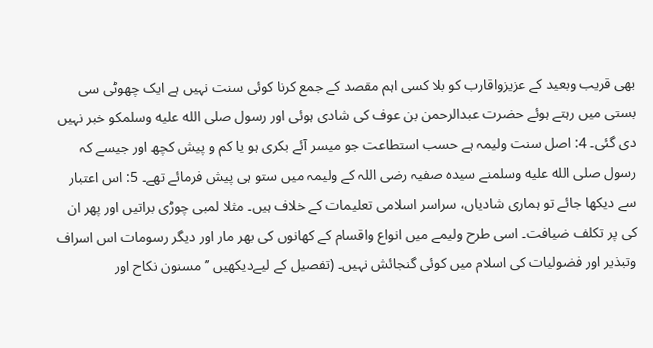بھی قریب وبعید کے عزیزواقارب کو بلا کسی اہم مقصد کے جمع کرنا کوئی سنت نہیں ہے ایک چھوٹی سی بستی میں رہتے ہوئے حضرت عبدالرحمن بن عوف کی شادی ہوئی اور رسول صلى الله عليه وسلمکو خبر نہیں دی گئی۔ 4: اصل سنت ولیمہ ہے حسب استطاعت جو میسر آئے بکری ہو یا کم و پیش کچھ اور جیسے کہ رسول صلى الله عليه وسلمنے سیدہ صفیہ رضی اللہ کے ولیمہ میں ستو ہی پیش فرمائے تھے۔ 5: اس اعتبار سے دیکھا جائے تو ہماری شادیاں، سراسر اسلامی تعلیمات کے خلاف ہیں۔ مثلا لمبی چوڑی براتیں اور پھر ان کی پر تکلف ضیافت۔ اسی طرح ولیمے میں انواع واقسام کے کھانوں کی بھر مار اور دیگر رسومات اس اسراف وتبذیر اور فضولیات کی اسلام میں کوئی گنجائش نہیں۔ (تفصیل کے لیےدیکھیں ’’مسنون نکاح اور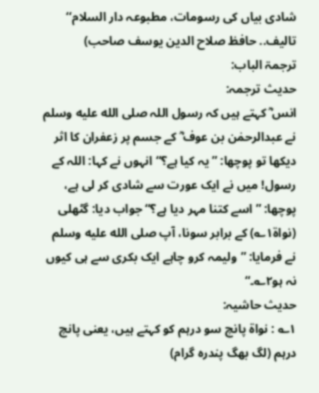شادی بیاں کی رسومات، مطبوعہ دار السلام‘‘ تالیف.. حافظ صلاح الدین یوسف صاحب)
ترجمۃ الباب:
حدیث ترجمہ:
انس ؓ کہتے ہیں کہ رسول اللہ صلى الله عليه وسلم نے عبدالرحمٰن بن عوف ؓ کے جسم پر زعفران کا اثر دیکھا تو پوچھا: ”یہ کیا ہے؟“ انہوں نے کہا: اللہ کے رسول! میں نے ایک عورت سے شادی کر لی ہے، پوچھا: ”اسے کتنا مہر دیا ہے؟“ جواب دیا: گٹھلی (نواۃ۱؎) کے برابر سونا، آپ صلى الله عليه وسلم نے فرمایا: ”ولیمہ کرو چاہے ایک بکری سے ہی کیوں نہ ہو۲؎۔“
حدیث حاشیہ:
۱؎ : نواۃ پانچ سو درہم کو کہتے ہیں، یعنی پانچ درہم (لگ بھگ پندرہ گرام)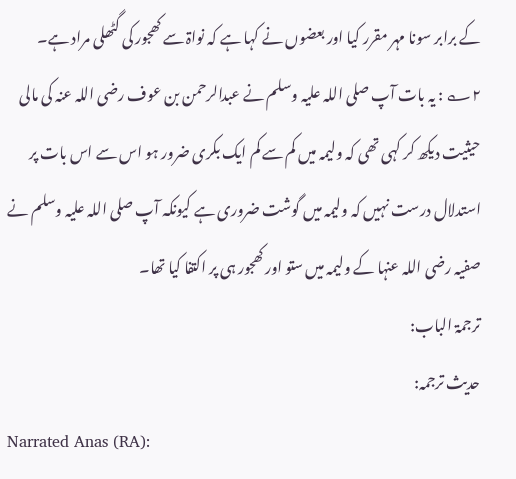کے برابر سونا مہر مقرر کیا اور بعضوں نے کہا ہے کہ نواۃ سے کھجور کی گٹھلی مراد ہے۔ ۲؎ : یہ بات آپ صلی اللہ علیہ وسلم نے عبدالرحمن بن عوف رضی اللہ عنہ کی مالی حیثیت دیکھ کر کہی تھی کہ ولیمہ میں کم سے کم ایک بکری ضرور ہو اس سے اس بات پر استدلال درست نہیں کہ ولیمہ میں گوشت ضروری ہے کیونکہ آپ صلی اللہ علیہ وسلم نے صفیہ رضی اللہ عنہا کے ولیمہ میں ستو اور کھجور ہی پر اکتفا کیا تھا۔
ترجمۃ الباب:
حدیث ترجمہ:
Narrated Anas (RA):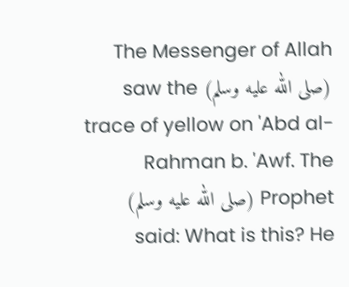The Messenger of Allah (صلى الله عليه وسلم) saw the trace of yellow on 'Abd al-Rahman b. 'Awf. The Prophet (صلى الله عليه وسلم) said: What is this? He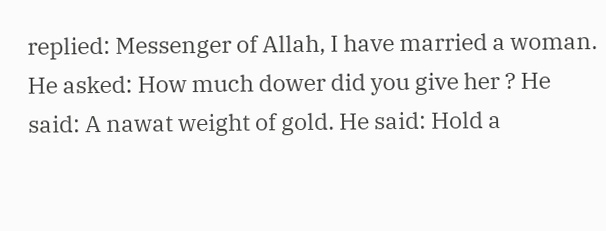replied: Messenger of Allah, I have married a woman. He asked: How much dower did you give her ? He said: A nawat weight of gold. He said: Hold a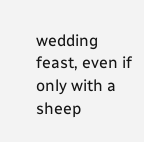wedding feast, even if only with a sheep